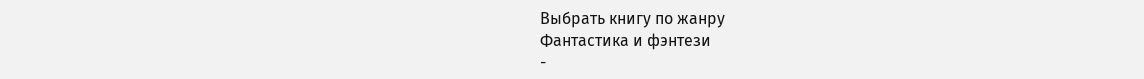Выбрать книгу по жанру
Фантастика и фэнтези
-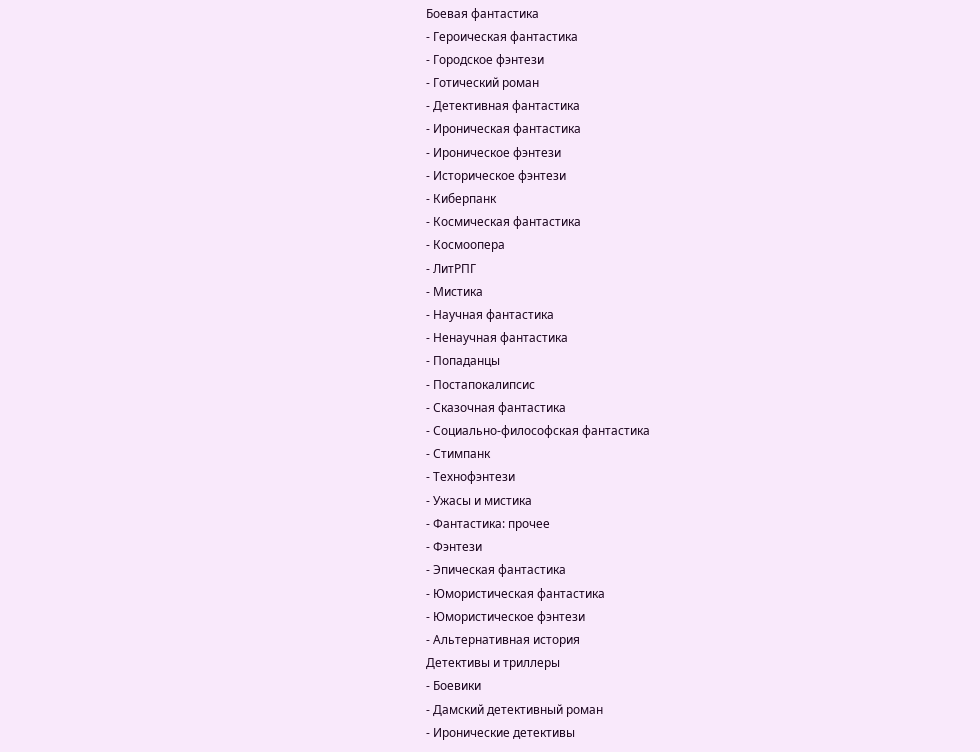Боевая фантастика
- Героическая фантастика
- Городское фэнтези
- Готический роман
- Детективная фантастика
- Ироническая фантастика
- Ироническое фэнтези
- Историческое фэнтези
- Киберпанк
- Космическая фантастика
- Космоопера
- ЛитРПГ
- Мистика
- Научная фантастика
- Ненаучная фантастика
- Попаданцы
- Постапокалипсис
- Сказочная фантастика
- Социально-философская фантастика
- Стимпанк
- Технофэнтези
- Ужасы и мистика
- Фантастика: прочее
- Фэнтези
- Эпическая фантастика
- Юмористическая фантастика
- Юмористическое фэнтези
- Альтернативная история
Детективы и триллеры
- Боевики
- Дамский детективный роман
- Иронические детективы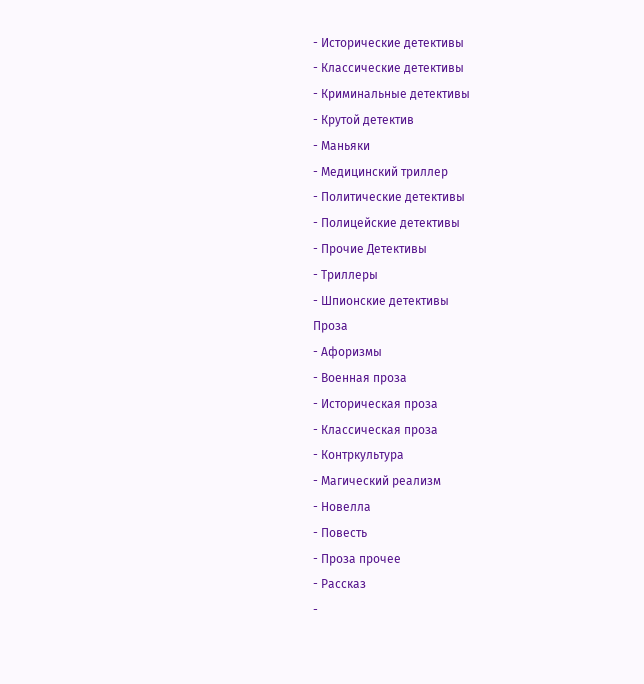- Исторические детективы
- Классические детективы
- Криминальные детективы
- Крутой детектив
- Маньяки
- Медицинский триллер
- Политические детективы
- Полицейские детективы
- Прочие Детективы
- Триллеры
- Шпионские детективы
Проза
- Афоризмы
- Военная проза
- Историческая проза
- Классическая проза
- Контркультура
- Магический реализм
- Новелла
- Повесть
- Проза прочее
- Рассказ
-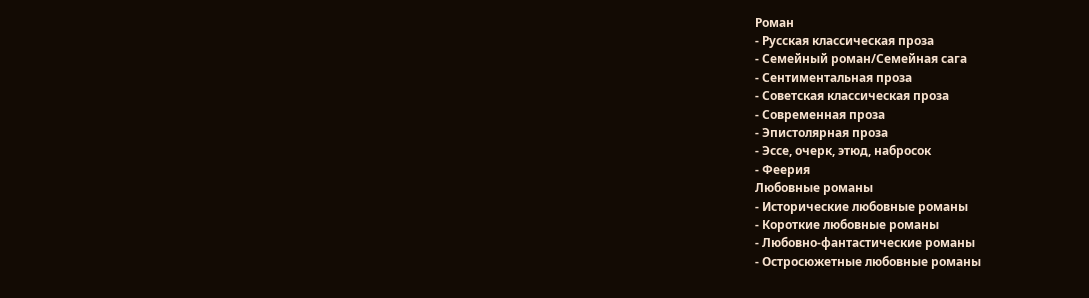Роман
- Русская классическая проза
- Семейный роман/Семейная сага
- Сентиментальная проза
- Советская классическая проза
- Современная проза
- Эпистолярная проза
- Эссе, очерк, этюд, набросок
- Феерия
Любовные романы
- Исторические любовные романы
- Короткие любовные романы
- Любовно-фантастические романы
- Остросюжетные любовные романы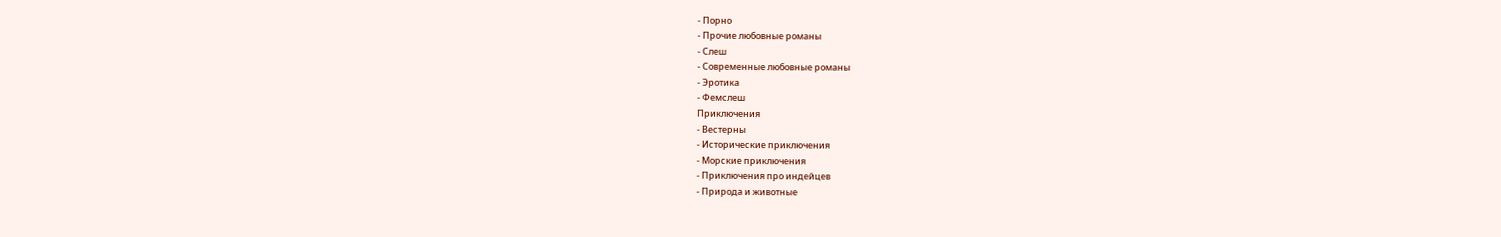- Порно
- Прочие любовные романы
- Слеш
- Современные любовные романы
- Эротика
- Фемслеш
Приключения
- Вестерны
- Исторические приключения
- Морские приключения
- Приключения про индейцев
- Природа и животные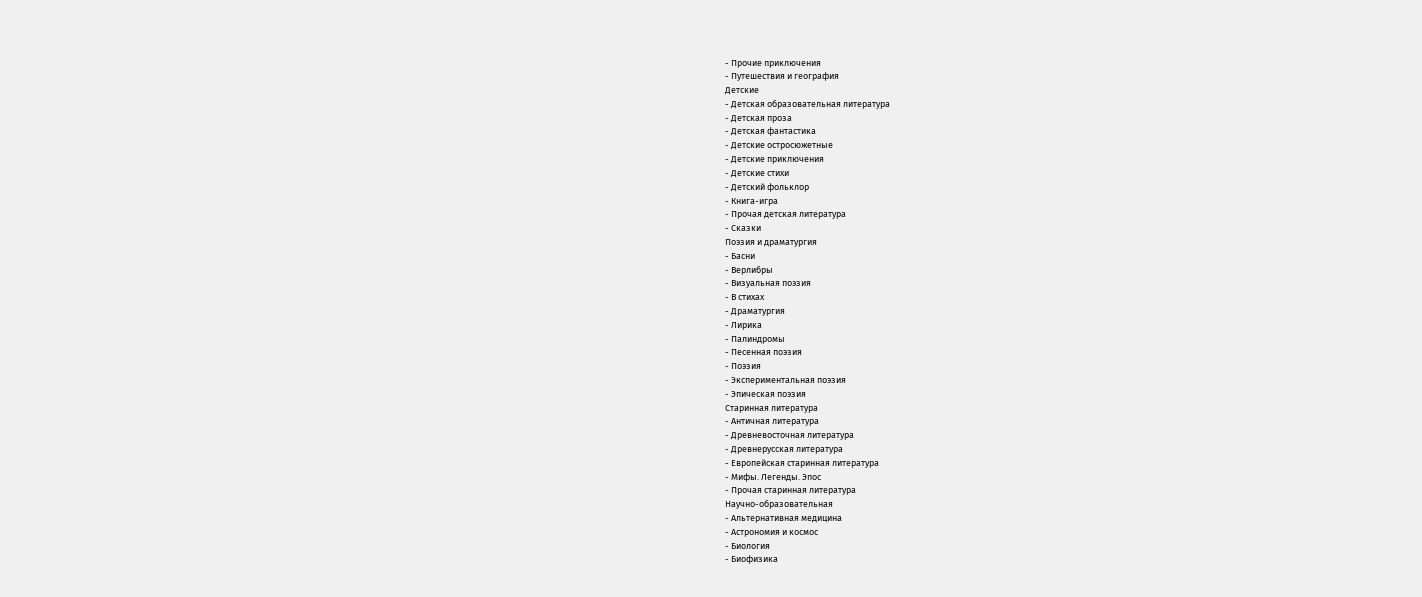- Прочие приключения
- Путешествия и география
Детские
- Детская образовательная литература
- Детская проза
- Детская фантастика
- Детские остросюжетные
- Детские приключения
- Детские стихи
- Детский фольклор
- Книга-игра
- Прочая детская литература
- Сказки
Поэзия и драматургия
- Басни
- Верлибры
- Визуальная поэзия
- В стихах
- Драматургия
- Лирика
- Палиндромы
- Песенная поэзия
- Поэзия
- Экспериментальная поэзия
- Эпическая поэзия
Старинная литература
- Античная литература
- Древневосточная литература
- Древнерусская литература
- Европейская старинная литература
- Мифы. Легенды. Эпос
- Прочая старинная литература
Научно-образовательная
- Альтернативная медицина
- Астрономия и космос
- Биология
- Биофизика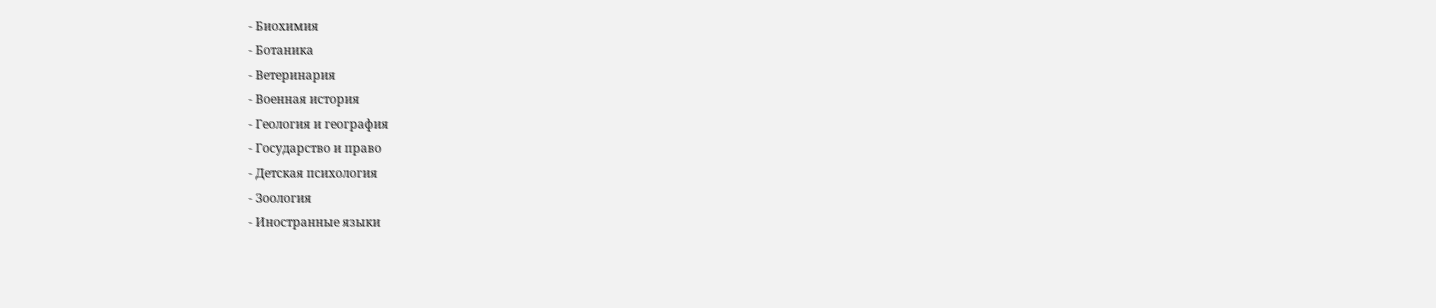- Биохимия
- Ботаника
- Ветеринария
- Военная история
- Геология и география
- Государство и право
- Детская психология
- Зоология
- Иностранные языки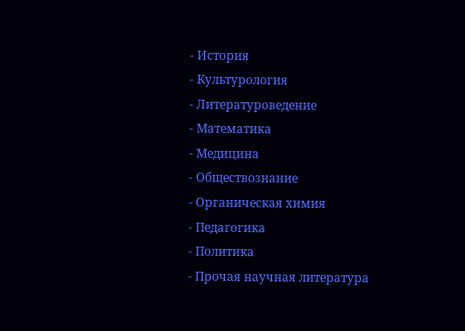- История
- Культурология
- Литературоведение
- Математика
- Медицина
- Обществознание
- Органическая химия
- Педагогика
- Политика
- Прочая научная литература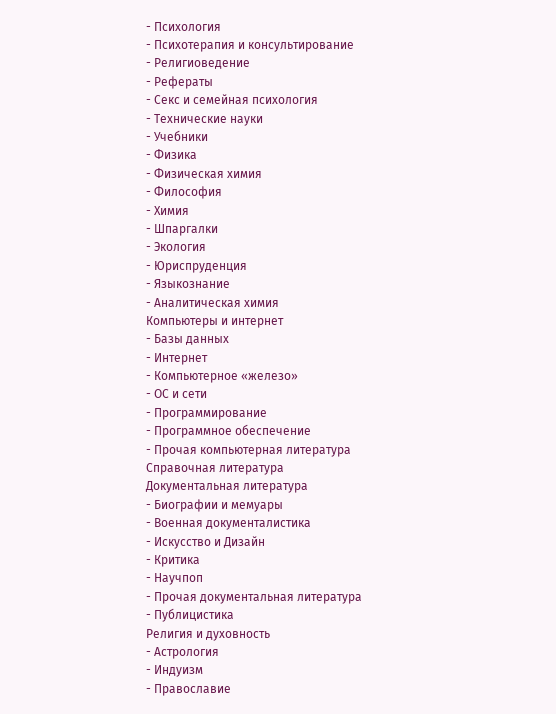- Психология
- Психотерапия и консультирование
- Религиоведение
- Рефераты
- Секс и семейная психология
- Технические науки
- Учебники
- Физика
- Физическая химия
- Философия
- Химия
- Шпаргалки
- Экология
- Юриспруденция
- Языкознание
- Аналитическая химия
Компьютеры и интернет
- Базы данных
- Интернет
- Компьютерное «железо»
- ОС и сети
- Программирование
- Программное обеспечение
- Прочая компьютерная литература
Справочная литература
Документальная литература
- Биографии и мемуары
- Военная документалистика
- Искусство и Дизайн
- Критика
- Научпоп
- Прочая документальная литература
- Публицистика
Религия и духовность
- Астрология
- Индуизм
- Православие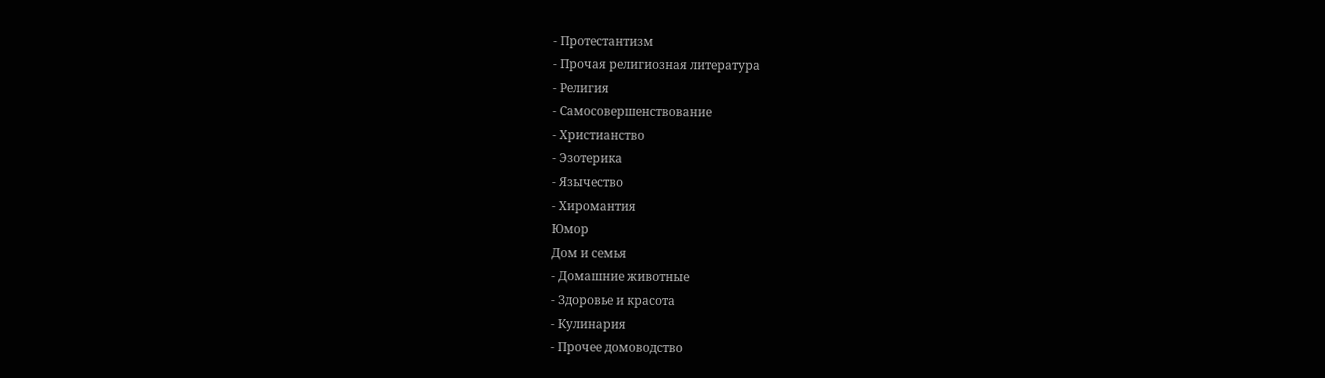- Протестантизм
- Прочая религиозная литература
- Религия
- Самосовершенствование
- Христианство
- Эзотерика
- Язычество
- Хиромантия
Юмор
Дом и семья
- Домашние животные
- Здоровье и красота
- Кулинария
- Прочее домоводство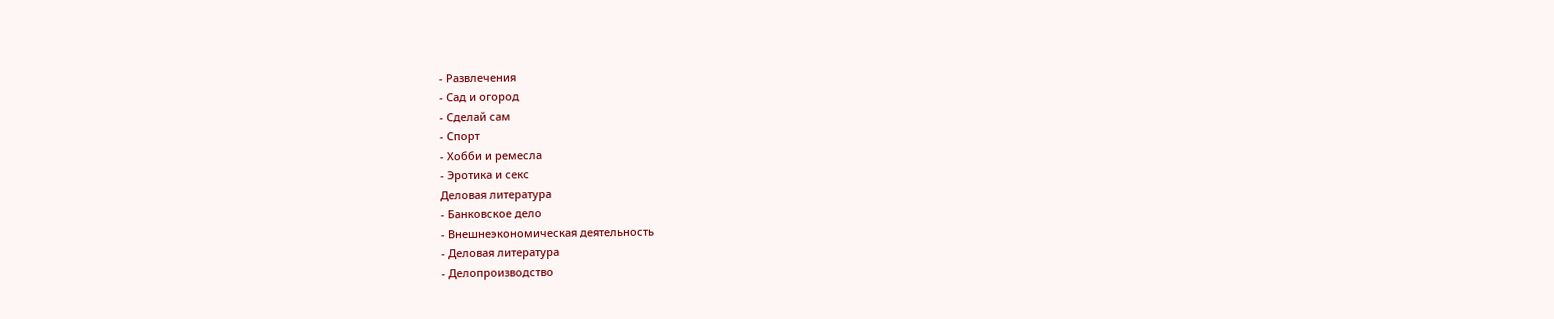- Развлечения
- Сад и огород
- Сделай сам
- Спорт
- Хобби и ремесла
- Эротика и секс
Деловая литература
- Банковское дело
- Внешнеэкономическая деятельность
- Деловая литература
- Делопроизводство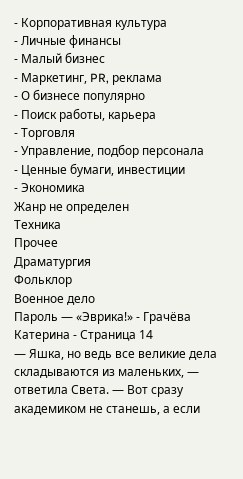- Корпоративная культура
- Личные финансы
- Малый бизнес
- Маркетинг, PR, реклама
- О бизнесе популярно
- Поиск работы, карьера
- Торговля
- Управление, подбор персонала
- Ценные бумаги, инвестиции
- Экономика
Жанр не определен
Техника
Прочее
Драматургия
Фольклор
Военное дело
Пароль — «Эврика!» - Грачёва Катерина - Страница 14
— Яшка, но ведь все великие дела складываются из маленьких, — ответила Света. — Вот сразу академиком не станешь, а если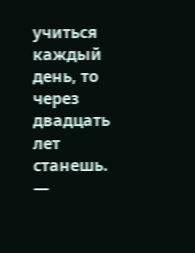учиться каждый день, то через двадцать лет станешь.
—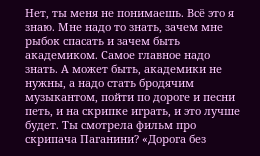Нет, ты меня не понимаешь. Всё это я знаю. Мне надо то знать, зачем мне рыбок спасать и зачем быть академиком. Самое главное надо знать. А может быть, академики не нужны, а надо стать бродячим музыкантом, пойти по дороге и песни петь, и на скрипке играть, и это лучше будет. Ты смотрела фильм про скрипача Паганини? «Дорога без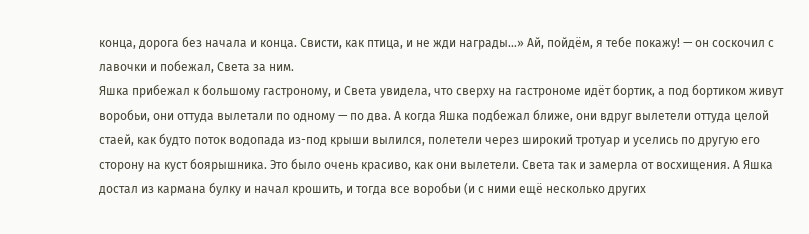конца, дорога без начала и конца. Свисти, как птица, и не жди награды…» Ай, пойдём, я тебе покажу! — он соскочил с лавочки и побежал, Света за ним.
Яшка прибежал к большому гастроному, и Света увидела, что сверху на гастрономе идёт бортик, а под бортиком живут воробьи, они оттуда вылетали по одному — по два. А когда Яшка подбежал ближе, они вдруг вылетели оттуда целой стаей, как будто поток водопада из-под крыши вылился, полетели через широкий тротуар и уселись по другую его сторону на куст боярышника. Это было очень красиво, как они вылетели. Света так и замерла от восхищения. А Яшка достал из кармана булку и начал крошить, и тогда все воробьи (и с ними ещё несколько других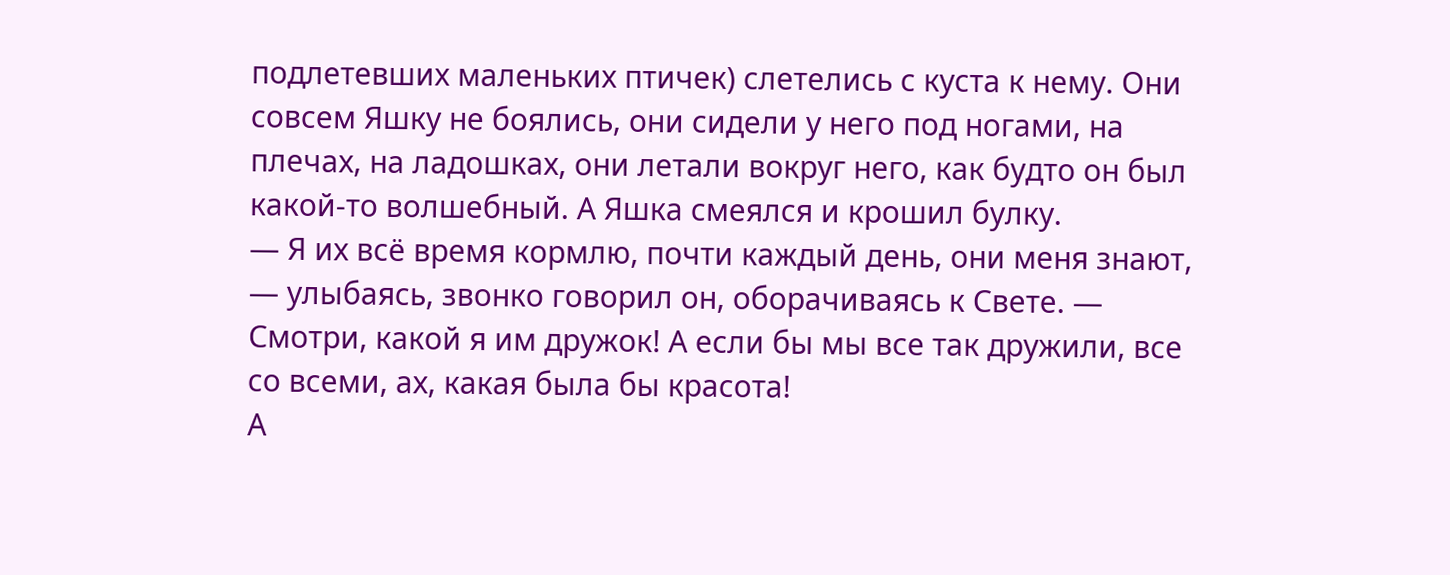подлетевших маленьких птичек) слетелись с куста к нему. Они совсем Яшку не боялись, они сидели у него под ногами, на плечах, на ладошках, они летали вокруг него, как будто он был какой-то волшебный. А Яшка смеялся и крошил булку.
— Я их всё время кормлю, почти каждый день, они меня знают, — улыбаясь, звонко говорил он, оборачиваясь к Свете. — Смотри, какой я им дружок! А если бы мы все так дружили, все со всеми, ах, какая была бы красота!
А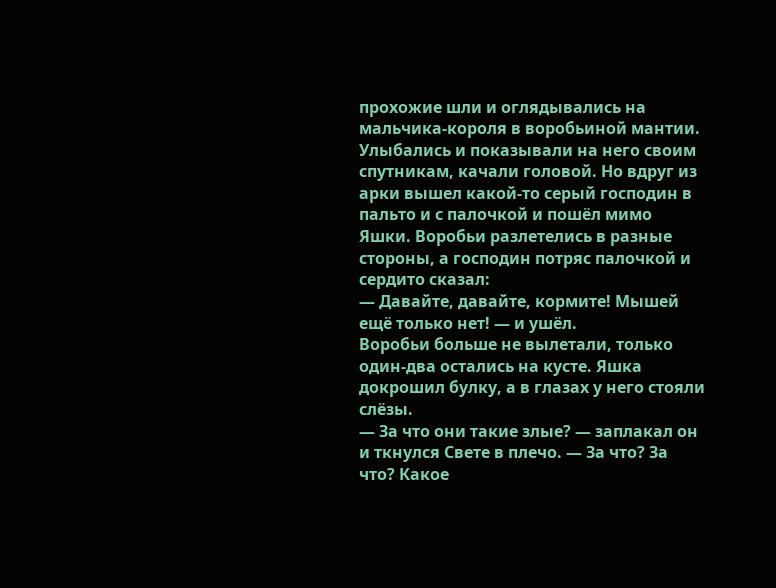прохожие шли и оглядывались на мальчика-короля в воробьиной мантии. Улыбались и показывали на него своим спутникам, качали головой. Но вдруг из арки вышел какой-то серый господин в пальто и с палочкой и пошёл мимо Яшки. Воробьи разлетелись в разные стороны, а господин потряс палочкой и сердито сказал:
— Давайте, давайте, кормите! Мышей ещё только нет! — и ушёл.
Воробьи больше не вылетали, только один-два остались на кусте. Яшка докрошил булку, а в глазах у него стояли слёзы.
— За что они такие злые? — заплакал он и ткнулся Свете в плечо. — За что? За что? Какое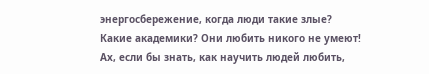энергосбережение, когда люди такие злые? Какие академики? Они любить никого не умеют! Ах, если бы знать, как научить людей любить,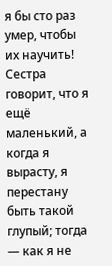я бы сто раз умер, чтобы их научить! Сестра говорит, что я ещё маленький, а когда я вырасту, я перестану быть такой глупый; тогда — как я не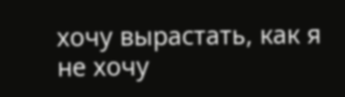хочу вырастать, как я не хочу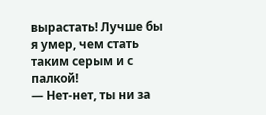вырастать! Лучше бы я умер, чем стать таким серым и с палкой!
— Нет-нет, ты ни за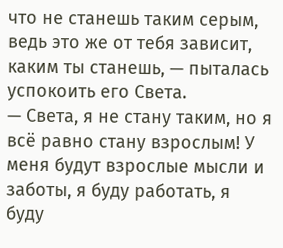что не станешь таким серым, ведь это же от тебя зависит, каким ты станешь, — пыталась успокоить его Света.
— Света, я не стану таким, но я всё равно стану взрослым! У меня будут взрослые мысли и заботы, я буду работать, я буду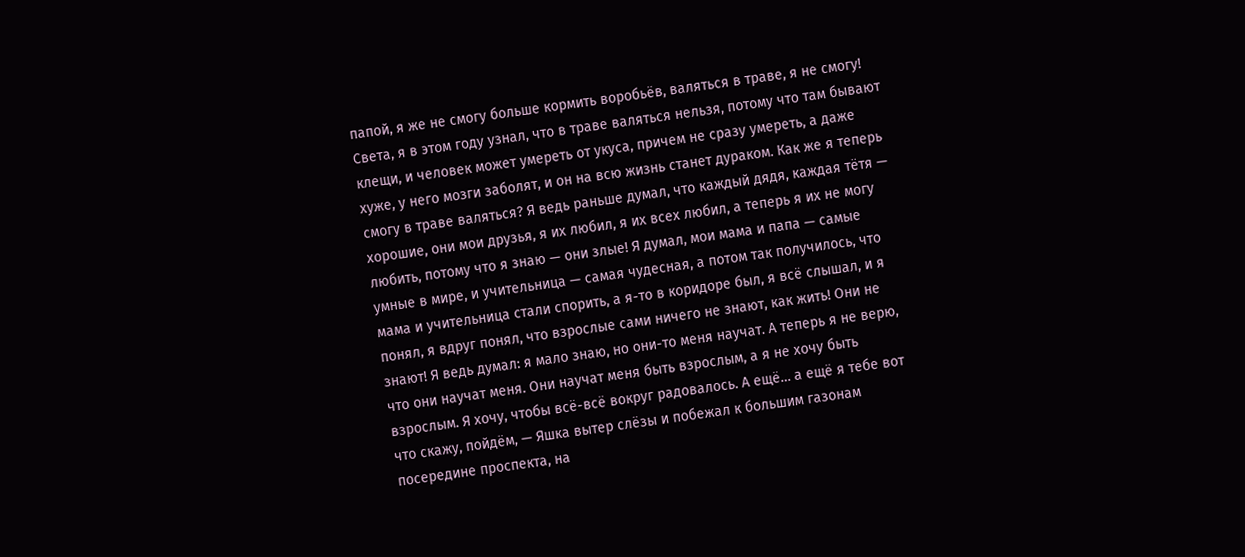папой, я же не смогу больше кормить воробьёв, валяться в траве, я не смогу! Света, я в этом году узнал, что в траве валяться нельзя, потому что там бывают клещи, и человек может умереть от укуса, причем не сразу умереть, а даже хуже, у него мозги заболят, и он на всю жизнь станет дураком. Как же я теперь смогу в траве валяться? Я ведь раньше думал, что каждый дядя, каждая тётя — хорошие, они мои друзья, я их любил, я их всех любил, а теперь я их не могу любить, потому что я знаю — они злые! Я думал, мои мама и папа — самые умные в мире, и учительница — самая чудесная, а потом так получилось, что мама и учительница стали спорить, а я-то в коридоре был, я всё слышал, и я понял, я вдруг понял, что взрослые сами ничего не знают, как жить! Они не знают! Я ведь думал: я мало знаю, но они-то меня научат. А теперь я не верю, что они научат меня. Они научат меня быть взрослым, а я не хочу быть взрослым. Я хочу, чтобы всё-всё вокруг радовалось. А ещё… а ещё я тебе вот что скажу, пойдём, — Яшка вытер слёзы и побежал к большим газонам посередине проспекта, на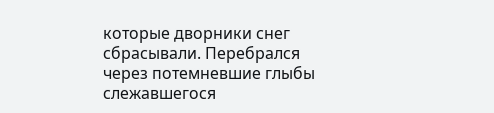которые дворники снег сбрасывали. Перебрался через потемневшие глыбы слежавшегося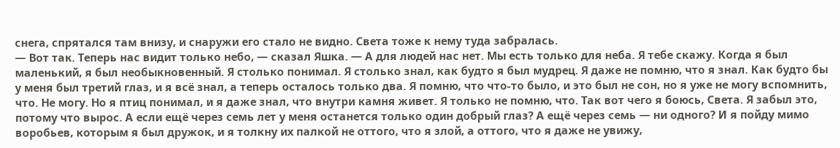снега, спрятался там внизу, и снаружи его стало не видно. Света тоже к нему туда забралась.
— Вот так. Теперь нас видит только небо, — сказал Яшка. — А для людей нас нет. Мы есть только для неба. Я тебе скажу. Когда я был маленький, я был необыкновенный. Я столько понимал. Я столько знал, как будто я был мудрец. Я даже не помню, что я знал. Как будто бы у меня был третий глаз, и я всё знал, а теперь осталось только два. Я помню, что что-то было, и это был не сон, но я уже не могу вспомнить, что. Не могу. Но я птиц понимал, и я даже знал, что внутри камня живет. Я только не помню, что. Так вот чего я боюсь, Света. Я забыл это, потому что вырос. А если ещё через семь лет у меня останется только один добрый глаз? А ещё через семь — ни одного? И я пойду мимо воробьев, которым я был дружок, и я толкну их палкой не оттого, что я злой, а оттого, что я даже не увижу,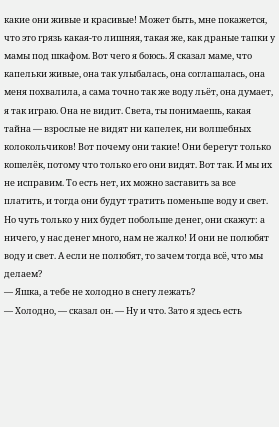какие они живые и красивые! Может быть, мне покажется, что это грязь какая-то лишняя, такая же, как драные тапки у мамы под шкафом. Вот чего я боюсь. Я сказал маме, что капельки живые, она так улыбалась, она соглашалась, она меня похвалила, а сама точно так же воду льёт, она думает, я так играю. Она не видит. Света, ты понимаешь, какая тайна — взрослые не видят ни капелек, ни волшебных колокольчиков! Вот почему они такие! Они берегут только кошелёк, потому что только его они видят. Вот так. И мы их не исправим. То есть нет, их можно заставить за все платить, и тогда они будут тратить поменьше воду и свет. Но чуть только у них будет побольше денег, они скажут: а ничего, у нас денег много, нам не жалко! И они не полюбят воду и свет. А если не полюбят, то зачем тогда всё, что мы делаем?
— Яшка, а тебе не холодно в снегу лежать?
— Холодно, — сказал он. — Ну и что. Зато я здесь есть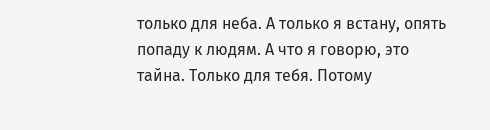только для неба. А только я встану, опять попаду к людям. А что я говорю, это тайна. Только для тебя. Потому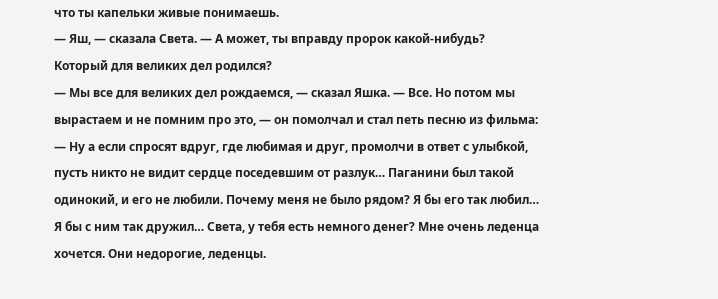что ты капельки живые понимаешь.
— Яш, — сказала Света. — А может, ты вправду пророк какой-нибудь? Который для великих дел родился?
— Мы все для великих дел рождаемся, — сказал Яшка. — Все. Но потом мы вырастаем и не помним про это, — он помолчал и стал петь песню из фильма:
— Ну а если спросят вдруг, где любимая и друг, промолчи в ответ с улыбкой, пусть никто не видит сердце поседевшим от разлук… Паганини был такой одинокий, и его не любили. Почему меня не было рядом? Я бы его так любил… Я бы с ним так дружил… Света, у тебя есть немного денег? Мне очень леденца хочется. Они недорогие, леденцы.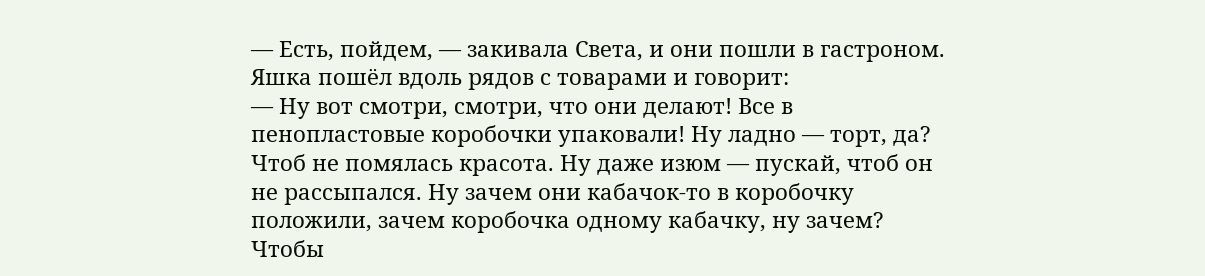— Есть, пойдем, — закивала Света, и они пошли в гастроном. Яшка пошёл вдоль рядов с товарами и говорит:
— Ну вот смотри, смотри, что они делают! Все в пенопластовые коробочки упаковали! Ну ладно — торт, да? Чтоб не помялась красота. Ну даже изюм — пускай, чтоб он не рассыпался. Ну зачем они кабачок-то в коробочку положили, зачем коробочка одному кабачку, ну зачем? Чтобы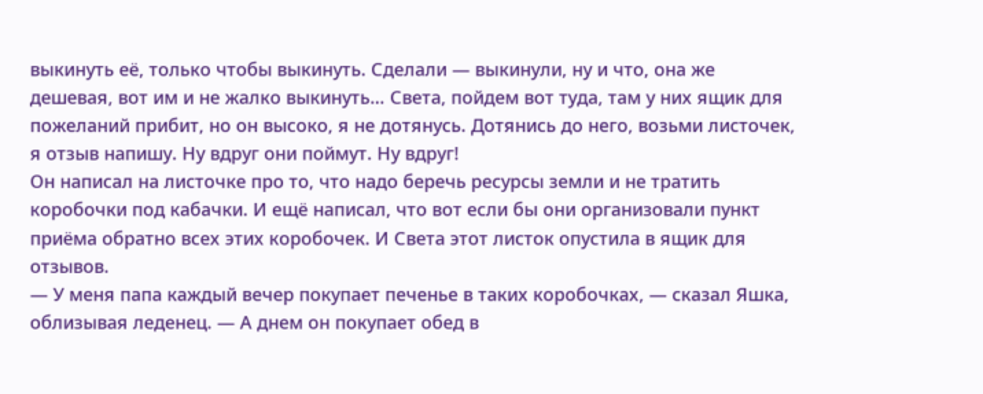выкинуть её, только чтобы выкинуть. Сделали — выкинули, ну и что, она же дешевая, вот им и не жалко выкинуть… Света, пойдем вот туда, там у них ящик для пожеланий прибит, но он высоко, я не дотянусь. Дотянись до него, возьми листочек, я отзыв напишу. Ну вдруг они поймут. Ну вдруг!
Он написал на листочке про то, что надо беречь ресурсы земли и не тратить коробочки под кабачки. И ещё написал, что вот если бы они организовали пункт приёма обратно всех этих коробочек. И Света этот листок опустила в ящик для отзывов.
— У меня папа каждый вечер покупает печенье в таких коробочках, — сказал Яшка, облизывая леденец. — А днем он покупает обед в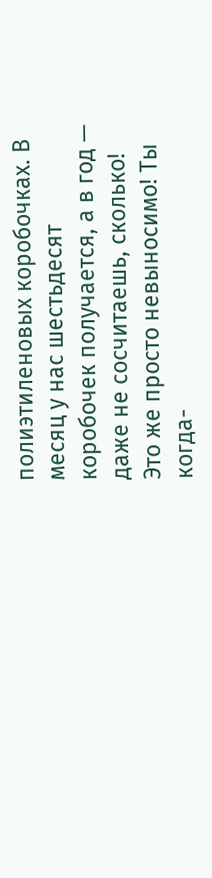полиэтиленовых коробочках. В месяц у нас шестьдесят коробочек получается, а в год — даже не сосчитаешь, сколько! Это же просто невыносимо! Ты когда-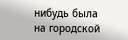нибудь была на городской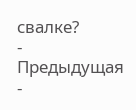свалке?
- Предыдущая
-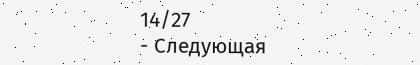14/27
- Следующая